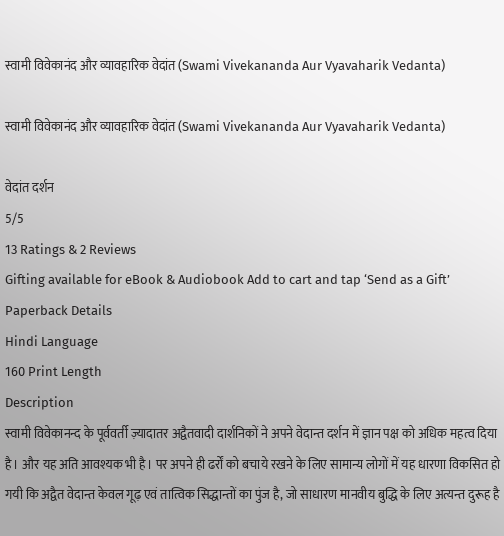स्वामी विवेकानंद और व्यावहारिक वेदांत (Swami Vivekananda Aur Vyavaharik Vedanta)

स्वामी विवेकानंद और व्यावहारिक वेदांत (Swami Vivekananda Aur Vyavaharik Vedanta)

वेदांत दर्शन
5/5
13 Ratings & 2 Reviews
Gifting available for eBook & Audiobook Add to cart and tap ‘Send as a Gift’
Paperback Details
Hindi Language
160 Print Length
Description
स्वामी विवेकानन्द के पूर्ववर्ती ज़्यादातर अद्वैतवादी दार्शनिकों ने अपने वेदान्त दर्शन में ज्ञान पक्ष को अधिक महत्व दिया है। और यह अति आवश्यक भी है। पर अपने ही ढर्रों को बचाये रखने के लिए सामान्य लोगों में यह धारणा विकसित हो गयी कि अद्वैत वेदान्त केवल गूढ़ एवं तात्विक सिद्धान्तों का पुंज है, जो साधारण मानवीय बुद्धि के लिए अत्यन्त दुरूह है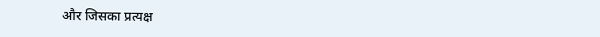और जिसका प्रत्यक्ष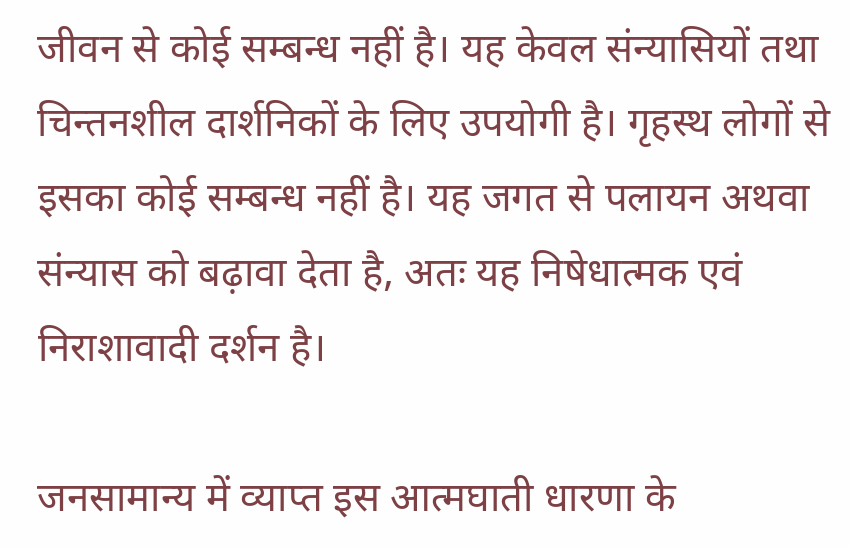जीवन से कोई सम्बन्ध नहीं है। यह केवल संन्यासियों तथा चिन्तनशील दार्शनिकों के लिए उपयोगी है। गृहस्थ लोगों से इसका कोई सम्बन्ध नहीं है। यह जगत से पलायन अथवा संन्यास को बढ़ावा देता है, अतः यह निषेधात्मक एवं निराशावादी दर्शन है।

जनसामान्य में व्याप्त इस आत्मघाती धारणा के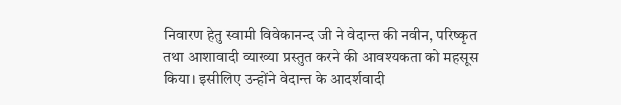निवारण हेतु स्वामी विवेकानन्द जी ने वेदान्त की नवीन, परिष्कृत तथा आशावादी व्याख्या प्रस्तुत करने की आवश्यकता को महसूस किया। इसीलिए उन्होंने वेदान्त के आदर्शवादी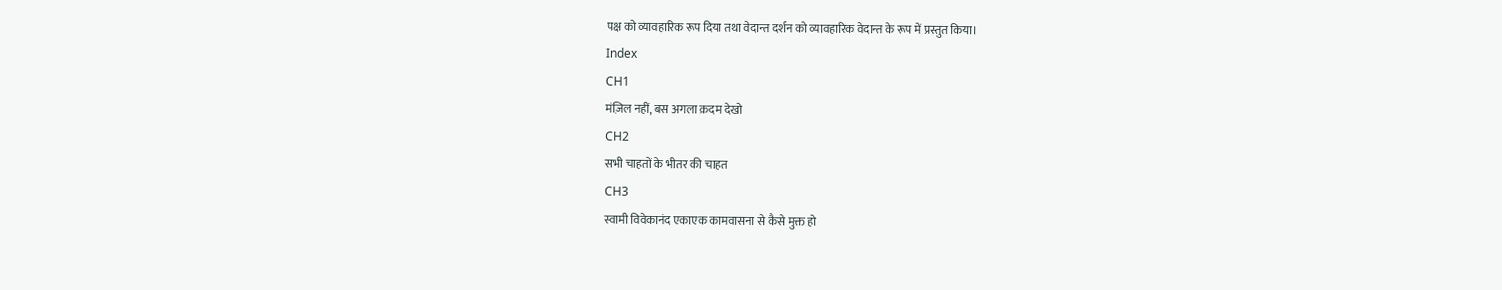पक्ष को व्यावहारिक रूप दिया तथा वेदान्त दर्शन को व्यावहारिक वेदान्त के रूप में प्रस्तुत किया।
Index
CH1
मंज़िल नहीं, बस अगला क़दम देखो
CH2
सभी चाहतों के भीतर की चाहत
CH3
स्वामी विवेकानंद एकाएक कामवासना से कैसे मुक्त हो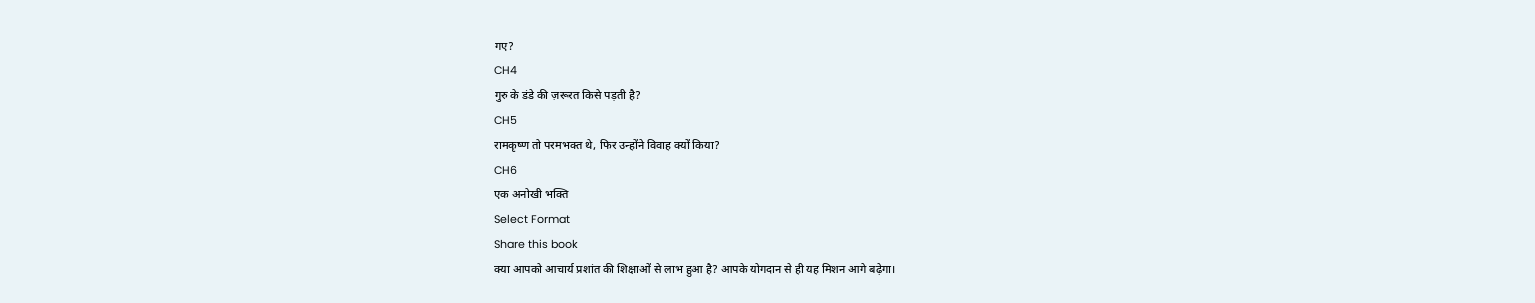गए?
CH4
गुरु के डंडे की ज़रूरत किसे पड़ती है?
CH5
रामकृष्ण तो परमभक्त थे, फिर उन्होंने विवाह क्यों किया?
CH6
एक अनोखी भक्ति
Select Format
Share this book
क्या आपको आचार्य प्रशांत की शिक्षाओं से लाभ हुआ है? आपके योगदान से ही यह मिशन आगे बढ़ेगा।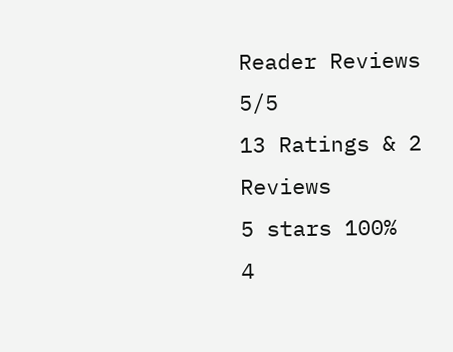Reader Reviews
5/5
13 Ratings & 2 Reviews
5 stars 100%
4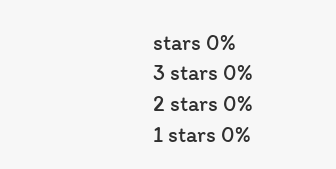stars 0%
3 stars 0%
2 stars 0%
1 stars 0%